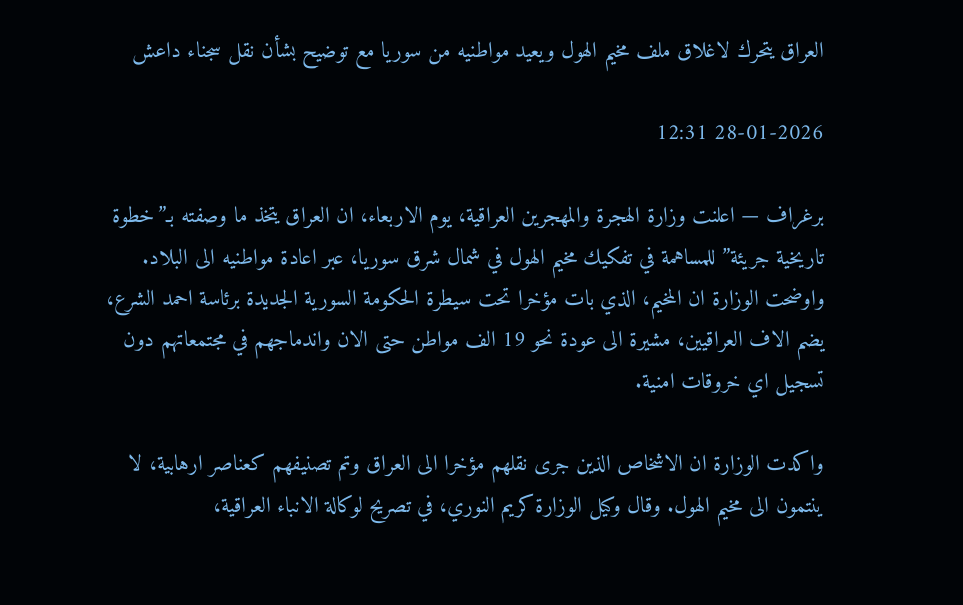العراق يتحرك لاغلاق ملف مخيم الهول ويعيد مواطنيه من سوريا مع توضيح بشأن نقل سجناء داعش

28-01-2026 12:31

برغراف — اعلنت وزارة الهجرة والمهجرين العراقية، يوم الاربعاء، ان العراق يتخذ ما وصفته بـ”خطوة تاريخية جريئة” للمساهمة في تفكيك مخيم الهول في شمال شرق سوريا، عبر اعادة مواطنيه الى البلاد. واوضحت الوزارة ان المخيم، الذي بات مؤخرا تحت سيطرة الحكومة السورية الجديدة برئاسة احمد الشرع، يضم الاف العراقيين، مشيرة الى عودة نحو 19 الف مواطن حتى الان واندماجهم في مجتمعاتهم دون تسجيل اي خروقات امنية.

واكدت الوزارة ان الاشخاص الذين جرى نقلهم مؤخرا الى العراق وتم تصنيفهم كعناصر ارهابية، لا ينتمون الى مخيم الهول. وقال وكيل الوزارة كريم النوري، في تصريح لوكالة الانباء العراقية،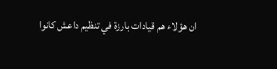ان هؤلاء هم قيادات بارزة في تنظيم داعش كانوا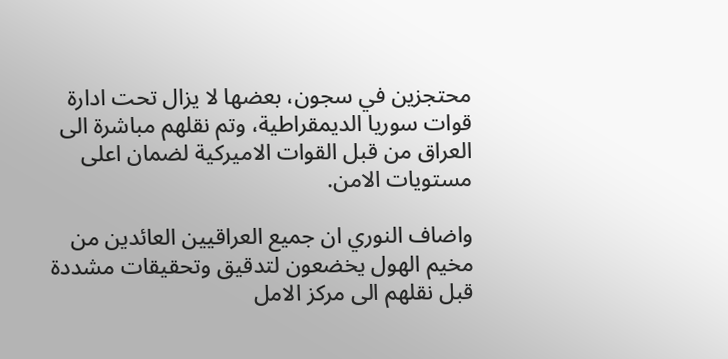محتجزين في سجون، بعضها لا يزال تحت ادارة قوات سوريا الديمقراطية، وتم نقلهم مباشرة الى العراق من قبل القوات الاميركية لضمان اعلى مستويات الامن.

واضاف النوري ان جميع العراقيين العائدين من مخيم الهول يخضعون لتدقيق وتحقيقات مشددة قبل نقلهم الى مركز الامل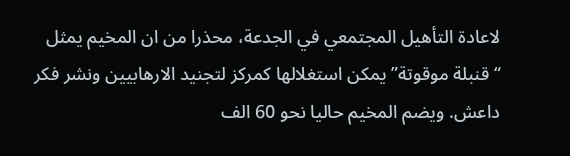لاعادة التأهيل المجتمعي في الجدعة، محذرا من ان المخيم يمثل “قنبلة موقوتة” يمكن استغلالها كمركز لتجنيد الارهابيين ونشر فكر داعش. ويضم المخيم حاليا نحو 60 الف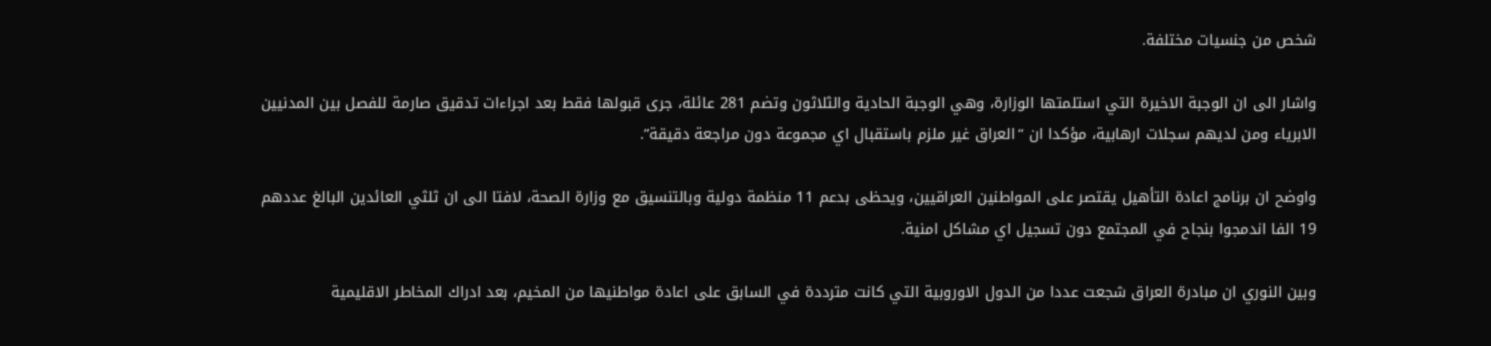شخص من جنسيات مختلفة.

واشار الى ان الوجبة الاخيرة التي استلمتها الوزارة، وهي الوجبة الحادية والثلاثون وتضم 281 عائلة، جرى قبولها فقط بعد اجراءات تدقيق صارمة للفصل بين المدنيين الابرياء ومن لديهم سجلات ارهابية، مؤكدا ان “العراق غير ملزم باستقبال اي مجموعة دون مراجعة دقيقة”.

واوضح ان برنامج اعادة التأهيل يقتصر على المواطنين العراقيين، ويحظى بدعم 11 منظمة دولية وبالتنسيق مع وزارة الصحة، لافتا الى ان ثلثي العائدين البالغ عددهم 19 الفا اندمجوا بنجاح في المجتمع دون تسجيل اي مشاكل امنية.

وبين النوري ان مبادرة العراق شجعت عددا من الدول الاوروبية التي كانت مترددة في السابق على اعادة مواطنيها من المخيم، بعد ادراك المخاطر الاقليمية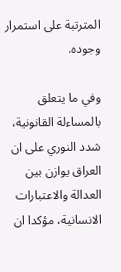المترتبة على استمرار وجوده.

وفي ما يتعلق بالمساءلة القانونية، شدد النوري على ان العراق يوازن بين العدالة والاعتبارات الانسانية، مؤكدا ان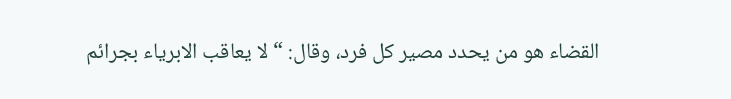القضاء هو من يحدد مصير كل فرد، وقال: “لا يعاقب الابرياء بجرائم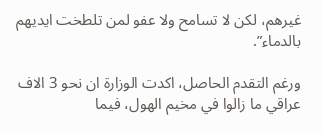غيرهم، لكن لا تسامح ولا عفو لمن تلطخت ايديهم بالدماء”.

ورغم التقدم الحاصل، اكدت الوزارة ان نحو 3 الاف عراقي ما زالوا في مخيم الهول، فيما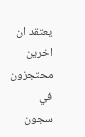يعتقد ان اخرين محتجزون في سجون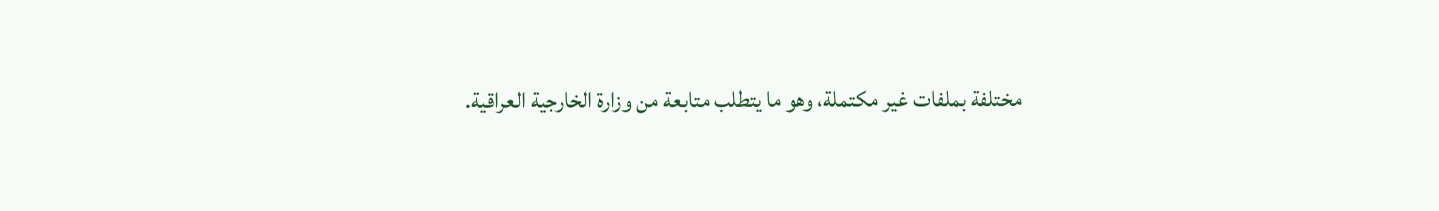مختلفة بملفات غير مكتملة، وهو ما يتطلب متابعة من وزارة الخارجية العراقية.